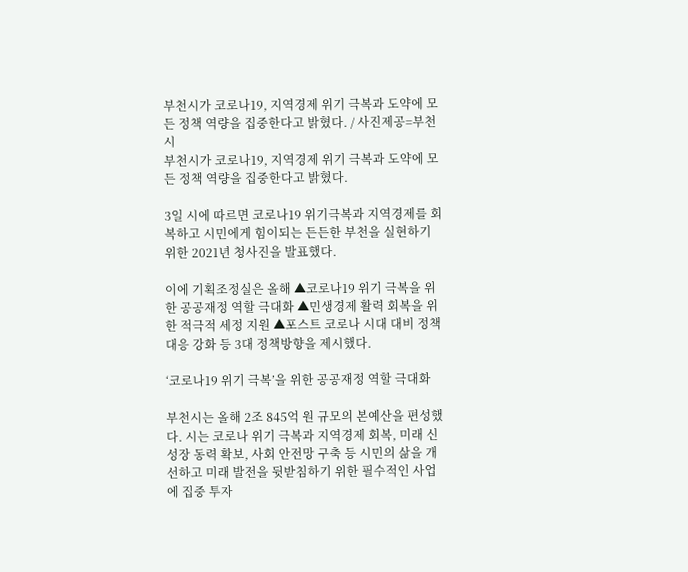부천시가 코로나19, 지역경제 위기 극복과 도약에 모든 정책 역량을 집중한다고 밝혔다. / 사진제공=부천시
부천시가 코로나19, 지역경제 위기 극복과 도약에 모든 정책 역량을 집중한다고 밝혔다.

3일 시에 따르면 코로나19 위기극복과 지역경제를 회복하고 시민에게 힘이되는 든든한 부천을 실현하기 위한 2021년 청사진을 발표했다.

이에 기획조정실은 올해 ▲코로나19 위기 극복을 위한 공공재정 역할 극대화 ▲민생경제 활력 회복을 위한 적극적 세정 지원 ▲포스트 코로나 시대 대비 정책 대응 강화 등 3대 정책방향을 제시했다.

‘코로나19 위기 극복’을 위한 공공재정 역할 극대화

부천시는 올해 2조 845억 원 규모의 본예산을 편성했다. 시는 코로나 위기 극복과 지역경제 회복, 미래 신성장 동력 확보, 사회 안전망 구축 등 시민의 삶을 개선하고 미래 발전을 뒷받침하기 위한 필수적인 사업에 집중 투자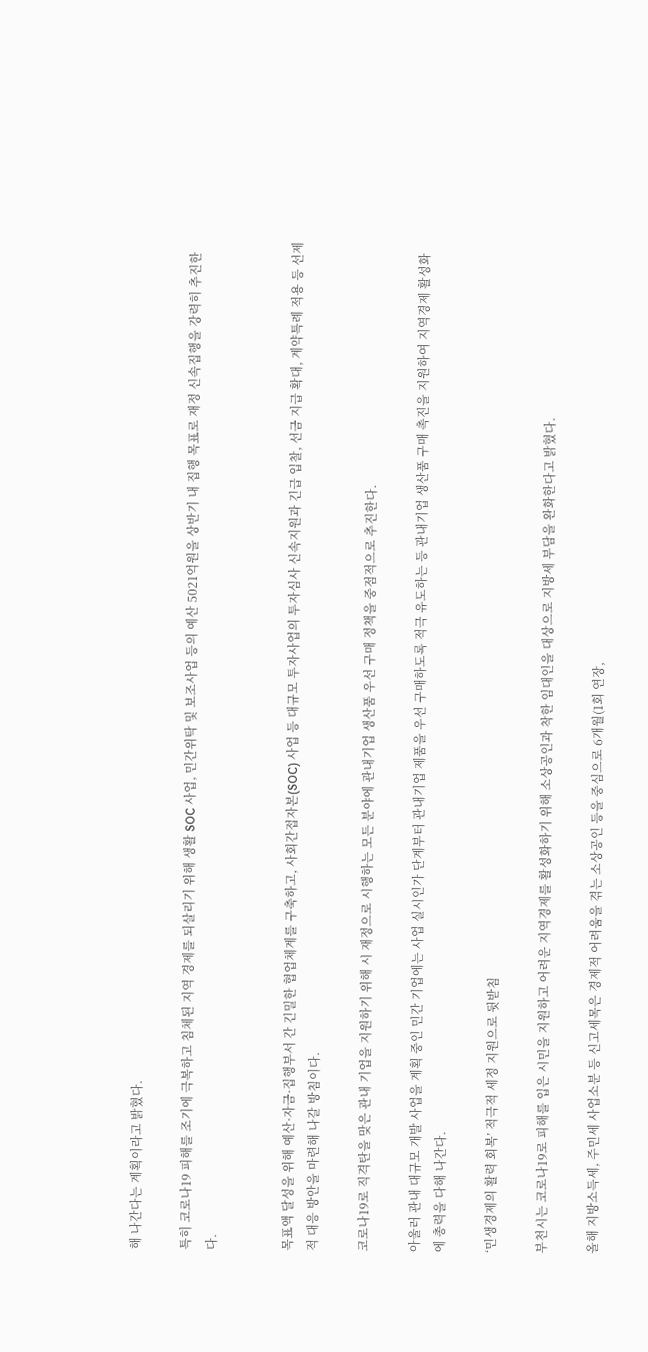해 나간다는 계획이라고 밝혔다.

특히 코로나19 피해를 조기에 극복하고 침체된 지역 경제를 되살리기 위해 생활 SOC 사업, 민간위탁 및 보조사업 등의 예산 5021억원을 상반기 내 집행 목표로 재정 신속집행을 강력히 추진한다.


목표액 달성을 위해 예산·자금·집행부서 간 긴밀한 협업체계를 구축하고, 사회간접자본(SOC) 사업 등 대규모 투자사업의 투자심사 신속지원과 긴급 입찰, 선금 지급 확대, 계약특례 적용 등 선제적 대응 방안을 마련해 나갈 방침이다.

코로나19로 직격탄을 맞은 관내 기업을 지원하기 위해 시 재정으로 시행하는 모든 분야에 관내기업 생산품 우선 구매 정책을 중점적으로 추진한다.

아울러 관내 대규모 개발 사업을 계획 중인 민간 기업에는 사업 실시인가 단계부터 관내기업 제품을 우선 구매하도록 적극 유도하는 등 관내기업 생산품 구매 촉진을 지원하여 지역경제 활성화에 총력을 다해 나간다.

‘민생경제의 활력 회복’ 적극적 세정 지원으로 뒷받침

부천시는 코로나19로 피해를 입은 시민을 지원하고 어려운 지역경제를 활성화하기 위해 소상공인과 착한 임대인을 대상으로 지방세 부담을 완화한다고 밝혔다.

올해 지방소득세, 주민세 사업소분 등 신고세목은 경제적 어려움을 겪는 소상공인 등을 중심으로 6개월(1회 연장,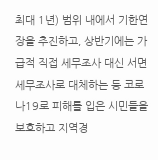최대 1년) 범위 내에서 기한연장을 추진하고, 상반기에는 가급적 직접 세무조사 대신 서면 세무조사로 대체하는 등 코로나19로 피해를 입은 시민들을 보호하고 지역경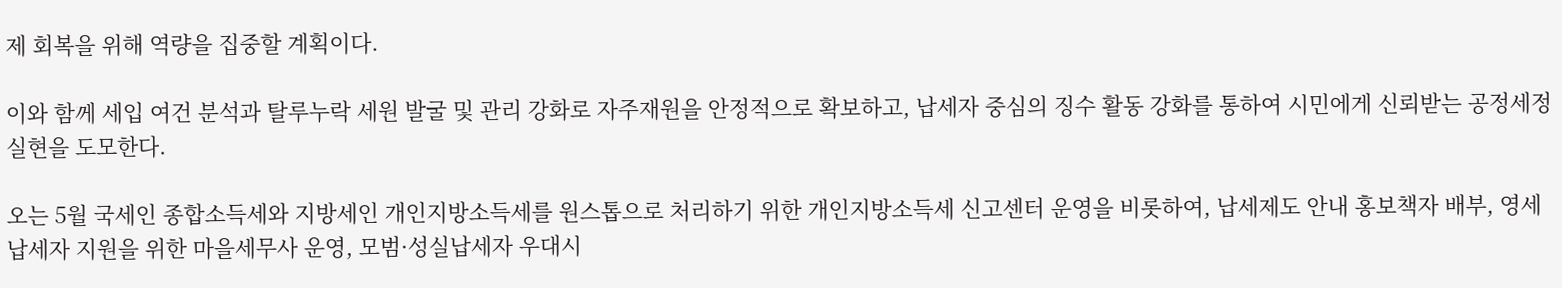제 회복을 위해 역량을 집중할 계획이다.

이와 함께 세입 여건 분석과 탈루누락 세원 발굴 및 관리 강화로 자주재원을 안정적으로 확보하고, 납세자 중심의 징수 활동 강화를 통하여 시민에게 신뢰받는 공정세정 실현을 도모한다.

오는 5월 국세인 종합소득세와 지방세인 개인지방소득세를 원스톱으로 처리하기 위한 개인지방소득세 신고센터 운영을 비롯하여, 납세제도 안내 홍보책자 배부, 영세납세자 지원을 위한 마을세무사 운영, 모범·성실납세자 우대시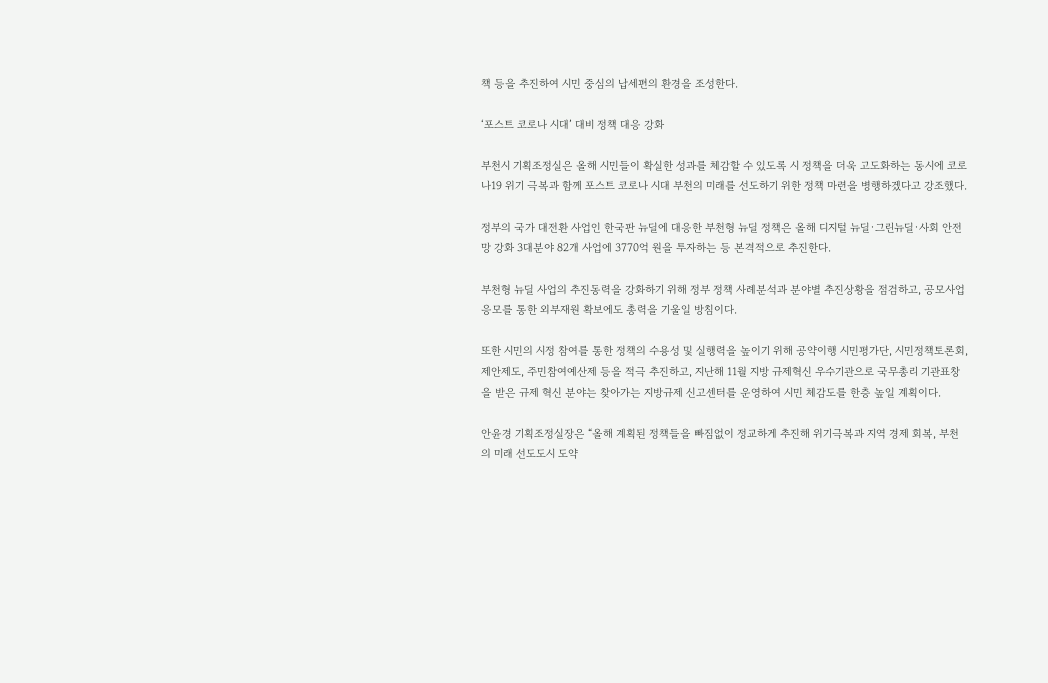책 등을 추진하여 시민 중심의 납세편의 환경을 조성한다.

‘포스트 코로나 시대’ 대비 정책 대응 강화

부천시 기획조정실은 올해 시민들이 확실한 성과를 체감할 수 있도록 시 정책을 더욱 고도화하는 동시에 코로나19 위기 극복과 함께 포스트 코로나 시대 부천의 미래를 선도하기 위한 정책 마련을 병행하겠다고 강조했다.

정부의 국가 대전환 사업인 한국판 뉴딜에 대응한 부천형 뉴딜 정책은 올해 디지털 뉴딜·그린뉴딜·사회 안전망 강화 3대분야 82개 사업에 3770억 원을 투자하는 등 본격적으로 추진한다.

부천형 뉴딜 사업의 추진동력을 강화하기 위해 정부 정책 사례분석과 분야별 추진상황을 점검하고, 공모사업 응모를 통한 외부재원 확보에도 총력을 기울일 방침이다.

또한 시민의 시정 참여를 통한 정책의 수용성 및 실행력을 높이기 위해 공약이행 시민평가단, 시민정책토론회, 제안제도, 주민참여예산제 등을 적극 추진하고, 지난해 11월 지방 규제혁신 우수기관으로 국무총리 기관표창을 받은 규제 혁신 분야는 찾아가는 지방규제 신고센터를 운영하여 시민 체감도를 한층 높일 계획이다.

안윤경 기획조정실장은 “올해 계획된 정책들을 빠짐없이 정교하게 추진해 위기극복과 지역 경제 회복, 부천의 미래 선도도시 도약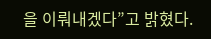을 이뤄내겠다”고 밝혔다.